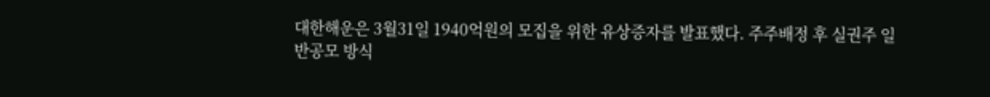대한해운은 3월31일 1940억원의 모집을 위한 유상증자를 발표했다. 주주배정 후 실권주 일반공모 방식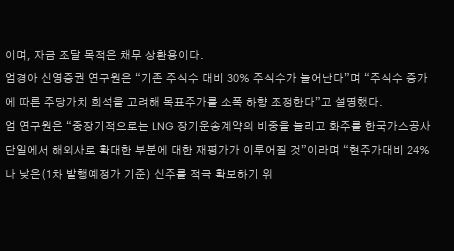이며, 자금 조달 목적은 채무 상환용이다.
엄경아 신영증권 연구원은 “기존 주식수 대비 30% 주식수가 늘어난다”며 “주식수 증가에 따른 주당가치 희석을 고려해 목표주가를 소폭 하향 조정한다”고 설명했다.
엄 연구원은 “중장기적으로는 LNG 장기운송계약의 비중을 늘리고 화주를 한국가스공사 단일에서 해외사로 확대한 부분에 대한 재평가가 이루어질 것”이라며 “현주가대비 24%나 낮은(1차 발행예정가 기준) 신주를 적극 확보하기 위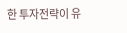한 투자전략이 유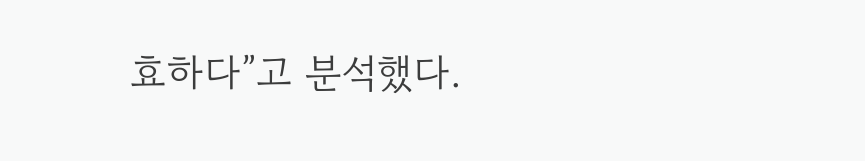효하다”고 분석했다.